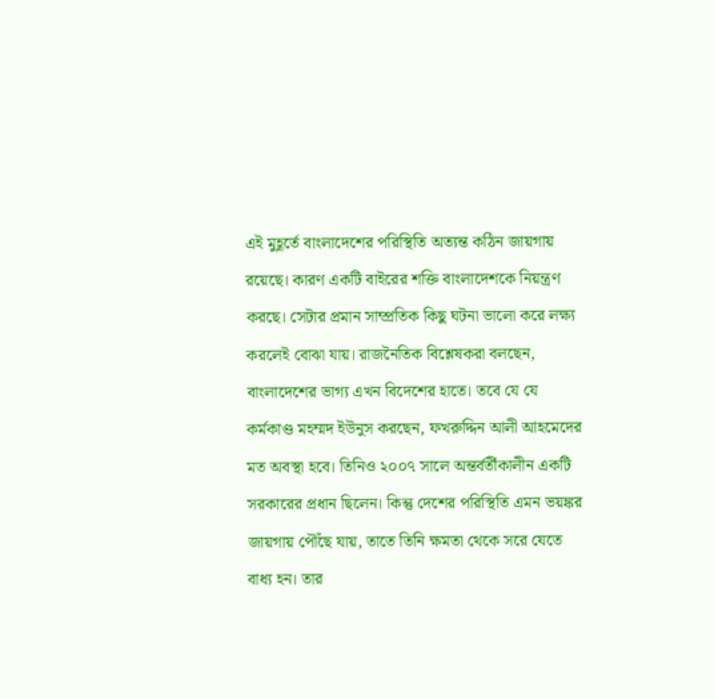এই মুহূর্তে বাংলাদেশের পরিস্থিতি অত্যন্ত কঠিন জায়গায় রয়েছে। কারণ একটি বাইরের শক্তি বাংলাদেশকে নিয়ন্ত্রণ করছে। সেটার প্রমান সাম্প্রতিক কিছু ঘটনা ভালো করে লক্ষ্য করলেই বোঝা যায়। রাজনৈতিক বিশ্লেষকরা বলছেন, বাংলাদেশের ভাগ্য এখন বিদেশের হাতে। তবে যে যে কর্মকাণ্ড মহম্মদ ইউনুস করছেন, ফখরুদ্দিন আলী আহমেদের মত অবস্থা হবে। তিনিও ২০০৭ সালে অন্তর্বর্তীকালীন একটি সরকারের প্রধান ছিলেন। কিন্তু দেশের পরিস্থিতি এমন ভয়ঙ্কর জায়গায় পৌঁছে যায়, তাতে তিনি ক্ষমতা থেকে সরে যেতে বাধ্য হন। তার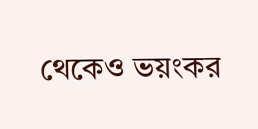থেকেও ভয়ংকর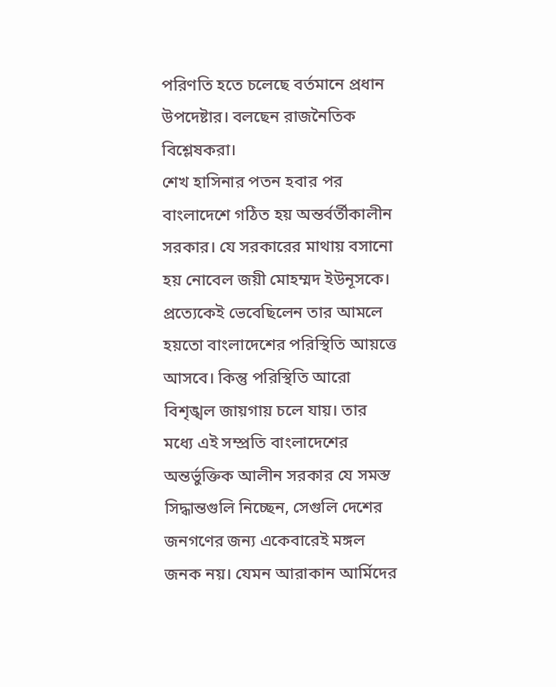পরিণতি হতে চলেছে বর্তমানে প্রধান উপদেষ্টার। বলছেন রাজনৈতিক বিশ্লেষকরা।
শেখ হাসিনার পতন হবার পর বাংলাদেশে গঠিত হয় অন্তর্বর্তীকালীন সরকার। যে সরকারের মাথায় বসানো হয় নোবেল জয়ী মোহম্মদ ইউনূসকে। প্রত্যেকেই ভেবেছিলেন তার আমলে হয়তো বাংলাদেশের পরিস্থিতি আয়ত্তে আসবে। কিন্তু পরিস্থিতি আরো বিশৃঙ্খল জায়গায় চলে যায়। তার মধ্যে এই সম্প্রতি বাংলাদেশের অন্তর্ভুক্তিক আলীন সরকার যে সমস্ত সিদ্ধান্তগুলি নিচ্ছেন, সেগুলি দেশের জনগণের জন্য একেবারেই মঙ্গল জনক নয়। যেমন আরাকান আর্মিদের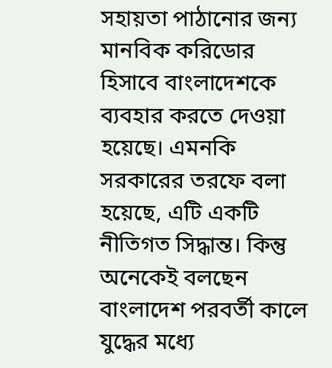সহায়তা পাঠানোর জন্য মানবিক করিডোর হিসাবে বাংলাদেশকে ব্যবহার করতে দেওয়া হয়েছে। এমনকি সরকারের তরফে বলা হয়েছে, এটি একটি নীতিগত সিদ্ধান্ত। কিন্তু অনেকেই বলছেন বাংলাদেশ পরবর্তী কালে যুদ্ধের মধ্যে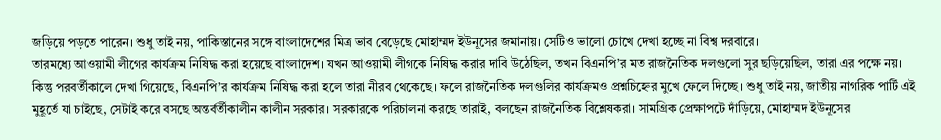জড়িয়ে পড়তে পারেন। শুধু তাই নয়, পাকিস্তানের সঙ্গে বাংলাদেশের মিত্র ভাব বেড়েছে মোহাম্মদ ইউনূসের জমানায়। সেটিও ভালো চোখে দেখা হচ্ছে না বিশ্ব দরবারে।
তারমধ্যে আওয়ামী লীগের কার্যক্রম নিষিদ্ধ করা হয়েছে বাংলাদেশ। যখন আওয়ামী লীগকে নিষিদ্ধ করার দাবি উঠেছিল, তখন বিএনপি’র মত রাজনৈতিক দলগুলো সুর ছড়িয়েছিল, তারা এর পক্ষে নয়। কিন্তু পরবর্তীকালে দেখা গিয়েছে, বিএনপি’র কার্যক্রম নিষিদ্ধ করা হলে তারা নীরব থেকেছে। ফলে রাজনৈতিক দলগুলির কার্যক্রমও প্রশ্নচিহ্নের মুখে ফেলে দিচ্ছে। শুধু তাই নয়, জাতীয় নাগরিক পার্টি এই মুহূর্তে যা চাইছে, সেটাই করে বসছে অন্তর্বর্তীকালীন কালীন সরকার। সরকারকে পরিচালনা করছে তারাই, বলছেন রাজনৈতিক বিশ্লেষকরা। সামগ্রিক প্রেক্ষাপটে দাঁড়িয়ে, মোহাম্মদ ইউনূসের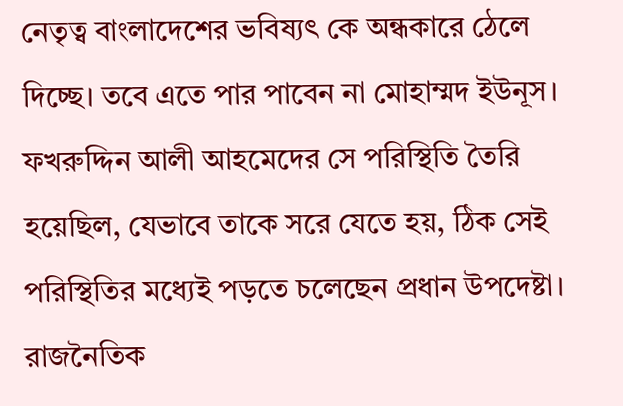নেতৃত্ব বাংলাদেশের ভবিষ্যৎ কে অন্ধকারে ঠেলে দিচ্ছে। তবে এতে পার পাবেন না মোহাম্মদ ইউনূস। ফখরুদ্দিন আলী আহমেদের সে পরিস্থিতি তৈরি হয়েছিল, যেভাবে তাকে সরে যেতে হয়, ঠিক সেই পরিস্থিতির মধ্যেই পড়তে চলেছেন প্রধান উপদেষ্টা। রাজনৈতিক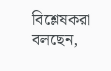বিশ্লেষকরা বলছেন,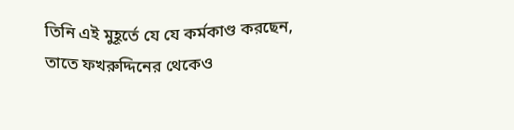তিনি এই মুহূর্তে যে যে কর্মকাণ্ড করছেন, তাতে ফখরুদ্দিনের থেকেও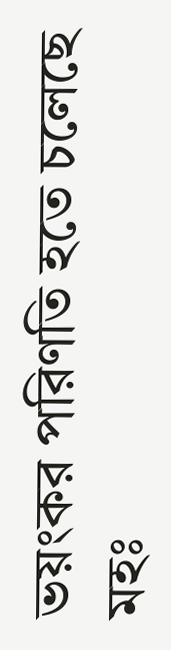ভয়ংকর পরিণতি হতে চলেছে মহঃ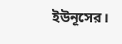ইউনূসের।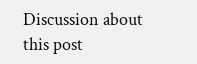Discussion about this post